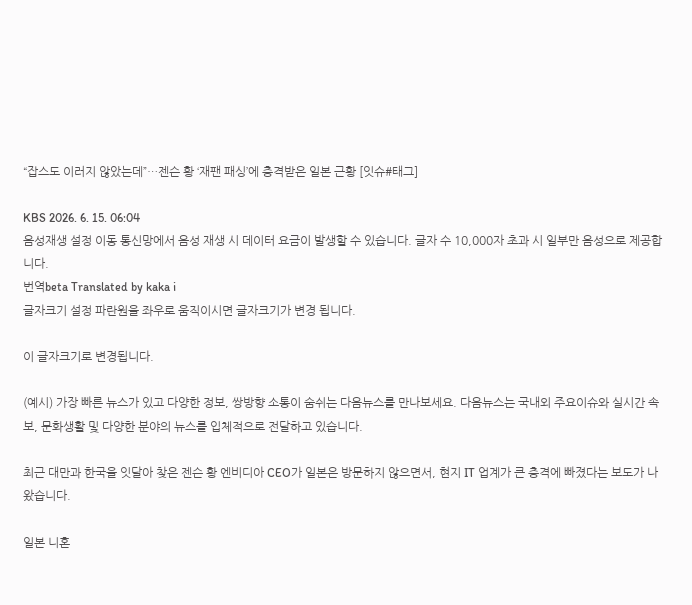“잡스도 이러지 않았는데”…젠슨 황 ‘재팬 패싱’에 충격받은 일본 근황 [잇슈#태그]

KBS 2026. 6. 15. 06:04
음성재생 설정 이동 통신망에서 음성 재생 시 데이터 요금이 발생할 수 있습니다. 글자 수 10,000자 초과 시 일부만 음성으로 제공합니다.
번역beta Translated by kaka i
글자크기 설정 파란원을 좌우로 움직이시면 글자크기가 변경 됩니다.

이 글자크기로 변경됩니다.

(예시) 가장 빠른 뉴스가 있고 다양한 정보, 쌍방향 소통이 숨쉬는 다음뉴스를 만나보세요. 다음뉴스는 국내외 주요이슈와 실시간 속보, 문화생활 및 다양한 분야의 뉴스를 입체적으로 전달하고 있습니다.

최근 대만과 한국을 잇달아 찾은 젠슨 황 엔비디아 CEO가 일본은 방문하지 않으면서, 현지 IT 업계가 큰 충격에 빠졌다는 보도가 나왔습니다.

일본 니혼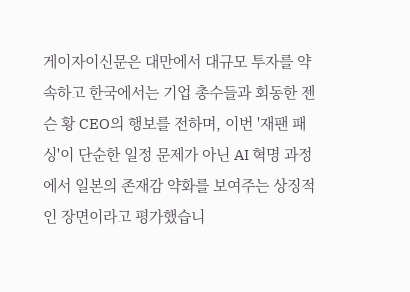게이자이신문은 대만에서 대규모 투자를 약속하고 한국에서는 기업 총수들과 회동한 젠슨 황 CEO의 행보를 전하며, 이번 '재팬 패싱'이 단순한 일정 문제가 아닌 AI 혁명 과정에서 일본의 존재감 약화를 보여주는 상징적인 장면이라고 평가했습니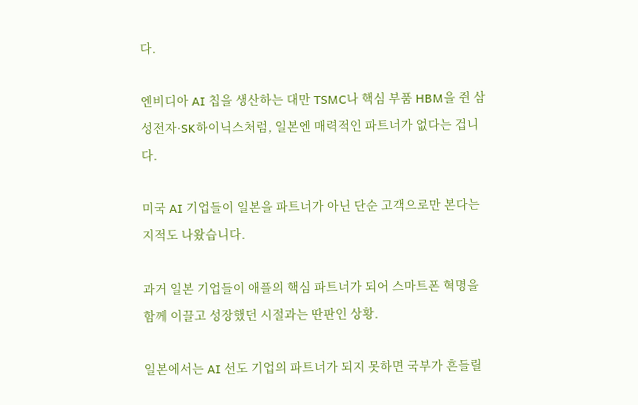다.

엔비디아 AI 칩을 생산하는 대만 TSMC나 핵심 부품 HBM을 쥔 삼성전자·SK하이닉스처럼, 일본엔 매력적인 파트너가 없다는 겁니다.

미국 AI 기업들이 일본을 파트너가 아닌 단순 고객으로만 본다는 지적도 나왔습니다.

과거 일본 기업들이 애플의 핵심 파트너가 되어 스마트폰 혁명을 함께 이끌고 성장했던 시절과는 딴판인 상황.

일본에서는 AI 선도 기업의 파트너가 되지 못하면 국부가 흔들릴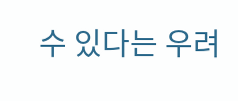수 있다는 우려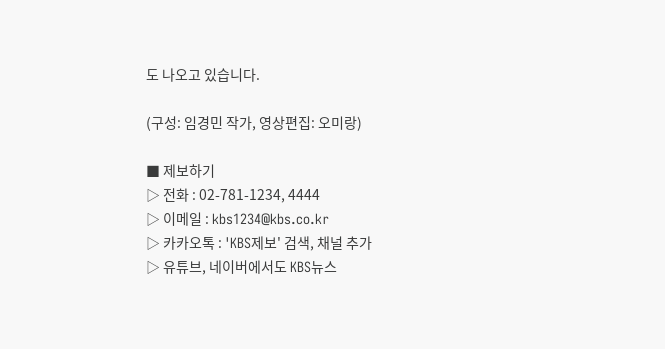도 나오고 있습니다.

(구성: 임경민 작가, 영상편집: 오미랑)

■ 제보하기
▷ 전화 : 02-781-1234, 4444
▷ 이메일 : kbs1234@kbs.co.kr
▷ 카카오톡 : 'KBS제보' 검색, 채널 추가
▷ 유튜브, 네이버에서도 KBS뉴스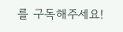를 구독해주세요!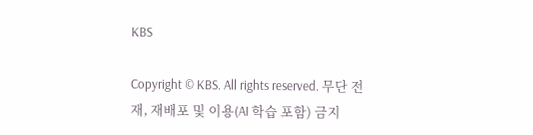KBS

Copyright © KBS. All rights reserved. 무단 전재, 재배포 및 이용(AI 학습 포함) 금지